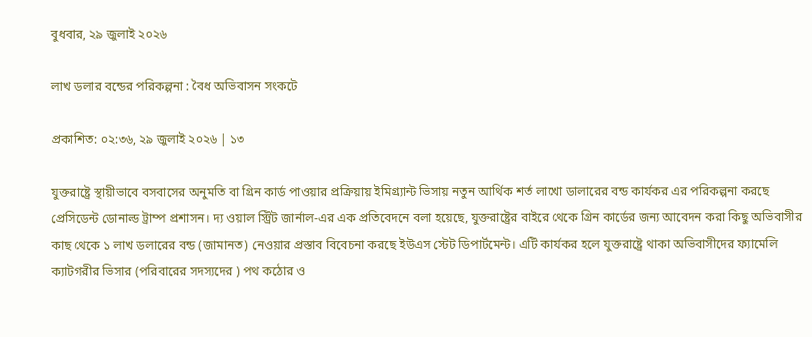বুধবার, ২৯ জুলাই ২০২৬

লাখ ডলার বন্ডের পরিকল্পনা : বৈধ অভিবাসন সংকটে

প্রকাশিত: ০২:৩৬, ২৯ জুলাই ২০২৬ | ১৩

যুক্তরাষ্ট্রে স্থায়ীভাবে বসবাসের অনুমতি বা গ্রিন কার্ড পাওয়ার প্রক্রিয়ায় ইমিগ্র্যান্ট ভিসায় নতুন আর্থিক শর্ত লাখো ডালারের বন্ড কার্যকর এর পরিকল্পনা করছে  প্রেসিডেন্ট ডোনাল্ড ট্রাম্প প্রশাসন। দ্য ওয়াল স্ট্রিট জার্নাল-এর এক প্রতিবেদনে বলা হয়েছে, যুক্তরাষ্ট্রের বাইরে থেকে গ্রিন কার্ডের জন্য আবেদন করা কিছু অভিবাসীর কাছ থেকে ১ লাখ ডলারের বন্ড (জামানত) নেওয়ার প্রস্তাব বিবেচনা করছে ইউএস স্টেট ডিপার্টমেন্ট। এটি কার্যকর হলে যুক্তরাষ্ট্রে থাকা অভিবাসীদের ফ্যামেলি ক্যাটগরীর ভিসার (পরিবারের সদস্যদের ) পথ কঠোর ও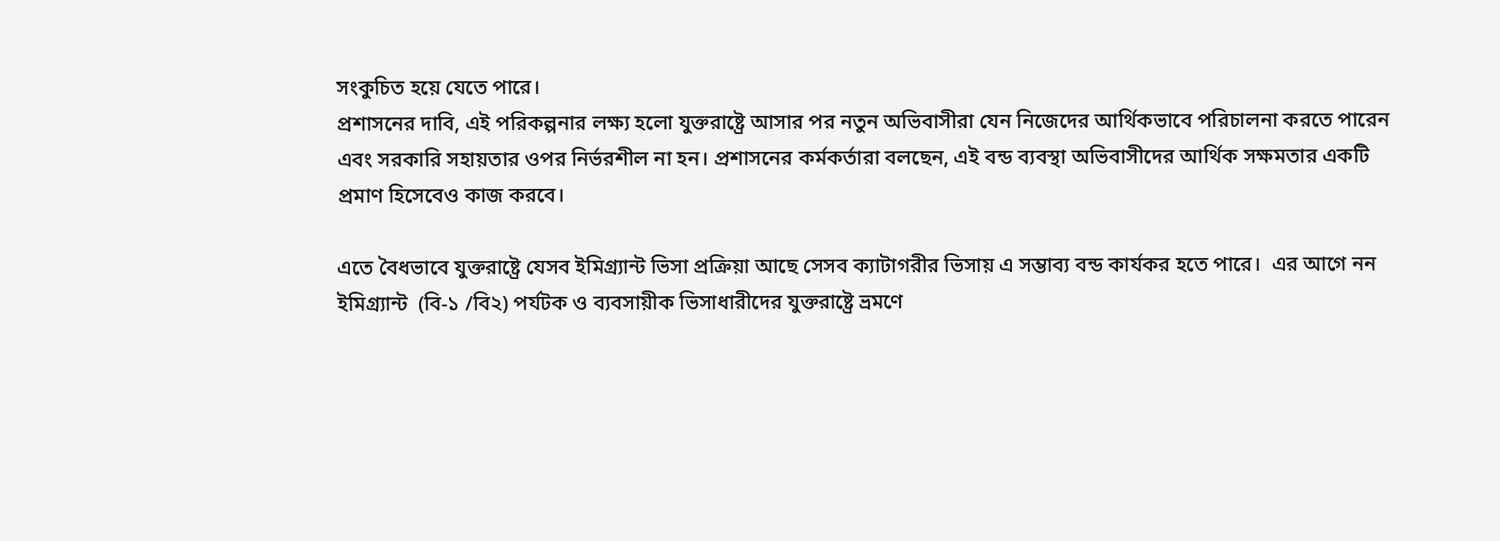সংকুচিত হয়ে যেতে পারে।
প্রশাসনের দাবি, এই পরিকল্পনার লক্ষ্য হলো যুক্তরাষ্ট্রে আসার পর নতুন অভিবাসীরা যেন নিজেদের আর্থিকভাবে পরিচালনা করতে পারেন এবং সরকারি সহায়তার ওপর নির্ভরশীল না হন। প্রশাসনের কর্মকর্তারা বলছেন, এই বন্ড ব্যবস্থা অভিবাসীদের আর্থিক সক্ষমতার একটি প্রমাণ হিসেবেও কাজ করবে।

এতে বৈধভাবে যুক্তরাষ্ট্রে যেসব ইমিগ্র্যান্ট ভিসা প্রক্রিয়া আছে সেসব ক্যাটাগরীর ভিসায় এ সম্ভাব্য বন্ড কার্যকর হতে পারে।  এর আগে নন ইমিগ্র্যান্ট  (বি-১ /বি২) পর্যটক ও ব্যবসায়ীক ভিসাধারীদের যুক্তরাষ্ট্রে ভ্রমণে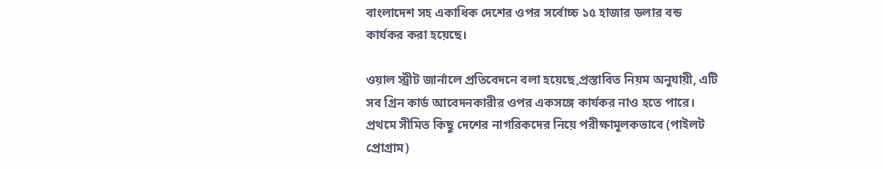বাংলাদেশ সহ একাধিক দেশের ওপর সর্বোচ্চ ১৫ হাজার ডলার বন্ড কার্যকর করা হয়েছে।

ওয়াল স্ট্রীট জার্নালে প্রতিবেদনে বলা হয়েছে,প্রস্তাবিত নিয়ম অনুযায়ী, এটি সব গ্রিন কার্ড আবেদনকারীর ওপর একসঙ্গে কার্যকর নাও হতে পারে। প্রথমে সীমিত কিছু দেশের নাগরিকদের নিয়ে পরীক্ষামূলকভাবে (পাইলট প্রোগ্রাম)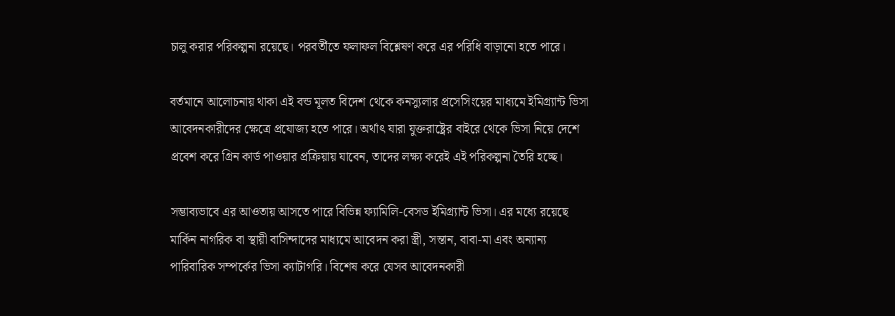চালু করার পরিকল্পনা রয়েছে। পরবর্তীতে ফলাফল বিশ্লেষণ করে এর পরিধি বাড়ানো হতে পারে।

বর্তমানে আলোচনায় থাকা এই বন্ড মূলত বিদেশ থেকে কনস্যুলার প্রসেসিংয়ের মাধ্যমে ইমিগ্র্যান্ট ভিসা আবেদনকারীদের ক্ষেত্রে প্রযোজ্য হতে পারে। অর্থাৎ যারা যুক্তরাষ্ট্রের বাইরে থেকে ভিসা নিয়ে দেশে প্রবেশ করে গ্রিন কার্ড পাওয়ার প্রক্রিয়ায় যাবেন, তাদের লক্ষ্য করেই এই পরিকল্পনা তৈরি হচ্ছে।

সম্ভাব্যভাবে এর আওতায় আসতে পারে বিভিন্ন ফ্যামিলি-বেসড ইমিগ্র্যান্ট ভিসা। এর মধ্যে রয়েছে মার্কিন নাগরিক বা স্থায়ী বাসিন্দাদের মাধ্যমে আবেদন করা স্ত্রী, সন্তান, বাবা-মা এবং অন্যান্য পারিবারিক সম্পর্কের ভিসা ক্যাটাগরি। বিশেষ করে যেসব আবেদনকারী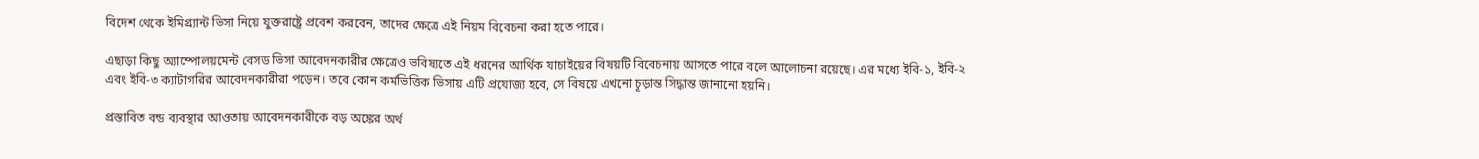বিদেশ থেকে ইমিগ্র্যান্ট ভিসা নিয়ে যুক্তরাষ্ট্রে প্রবেশ করবেন, তাদের ক্ষেত্রে এই নিয়ম বিবেচনা করা হতে পারে।

এছাড়া কিছু অ্যাম্পোলয়মেন্ট বেসড ভিসা আবেদনকারীর ক্ষেত্রেও ভবিষ্যতে এই ধরনের আর্থিক যাচাইয়ের বিষয়টি বিবেচনায় আসতে পারে বলে আলোচনা রয়েছে। এর মধ্যে ইবি-১, ইবি-২ এবং ইবি-৩ ক্যাটাগরির আবেদনকারীরা পড়েন। তবে কোন কর্মভিত্তিক ভিসায় এটি প্রযোজ্য হবে, সে বিষয়ে এখনো চূড়ান্ত সিদ্ধান্ত জানানো হয়নি।

প্রস্তাবিত বন্ড ব্যবস্থার আওতায় আবেদনকারীকে বড় অঙ্কের অর্থ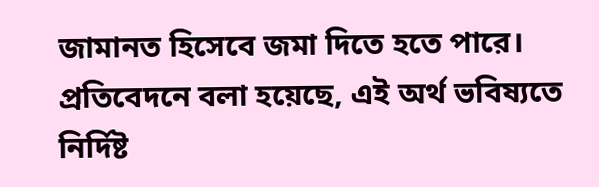জামানত হিসেবে জমা দিতে হতে পারে। প্রতিবেদনে বলা হয়েছে, এই অর্থ ভবিষ্যতে নির্দিষ্ট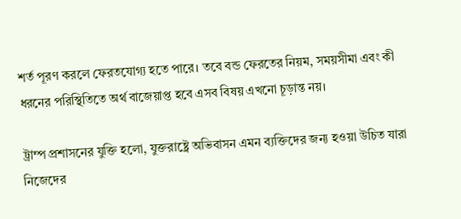শর্ত পূরণ করলে ফেরতযোগ্য হতে পারে। তবে বন্ড ফেরতের নিয়ম, সময়সীমা এবং কী ধরনের পরিস্থিতিতে অর্থ বাজেয়াপ্ত হবে এসব বিষয় এখনো চূড়ান্ত নয়।

ট্রাম্প প্রশাসনের যুক্তি হলো, যুক্তরাষ্ট্রে অভিবাসন এমন ব্যক্তিদের জন্য হওয়া উচিত যারা নিজেদের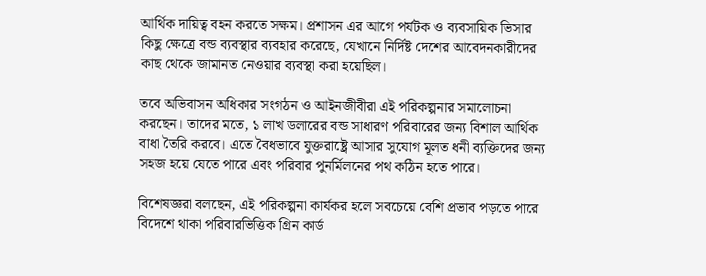আর্থিক দায়িত্ব বহন করতে সক্ষম। প্রশাসন এর আগে পর্যটক ও ব্যবসায়িক ভিসার কিছু ক্ষেত্রে বন্ড ব্যবস্থার ব্যবহার করেছে, যেখানে নির্দিষ্ট দেশের আবেদনকারীদের কাছ থেকে জামানত নেওয়ার ব্যবস্থা করা হয়েছিল।

তবে অভিবাসন অধিকার সংগঠন ও আইনজীবীরা এই পরিকল্পনার সমালোচনা করছেন। তাদের মতে, ১ লাখ ডলারের বন্ড সাধারণ পরিবারের জন্য বিশাল আর্থিক বাধা তৈরি করবে। এতে বৈধভাবে যুক্তরাষ্ট্রে আসার সুযোগ মূলত ধনী ব্যক্তিদের জন্য সহজ হয়ে যেতে পারে এবং পরিবার পুনর্মিলনের পথ কঠিন হতে পারে।

বিশেষজ্ঞরা বলছেন, এই পরিকল্পনা কার্যকর হলে সবচেয়ে বেশি প্রভাব পড়তে পারে বিদেশে থাকা পরিবারভিত্তিক গ্রিন কার্ড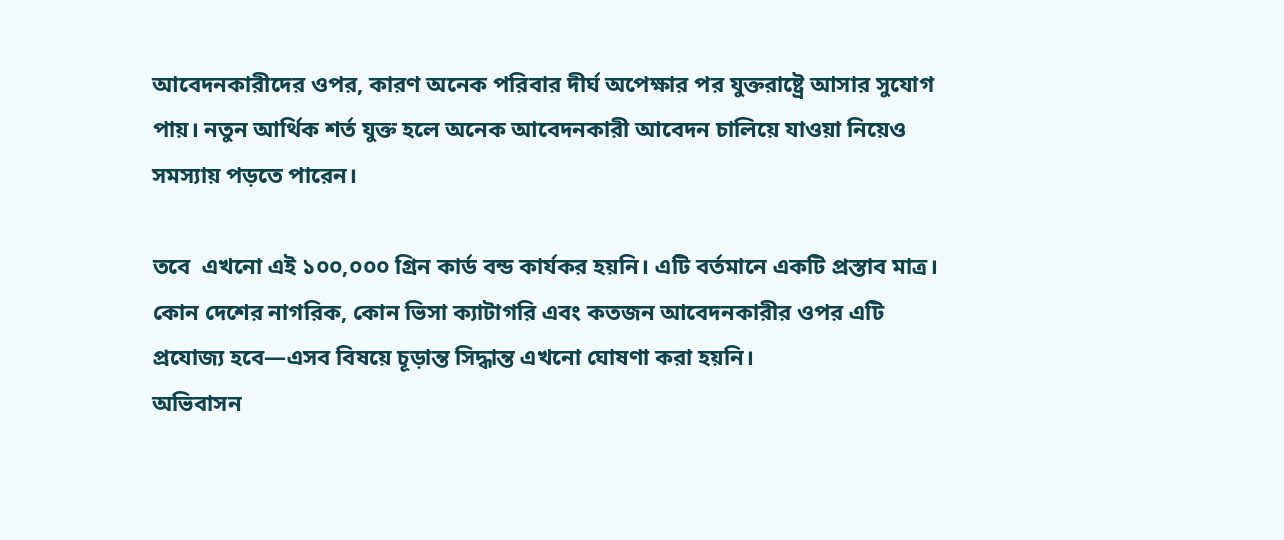আবেদনকারীদের ওপর, কারণ অনেক পরিবার দীর্ঘ অপেক্ষার পর যুক্তরাষ্ট্রে আসার সুযোগ পায়। নতুন আর্থিক শর্ত যুক্ত হলে অনেক আবেদনকারী আবেদন চালিয়ে যাওয়া নিয়েও সমস্যায় পড়তে পারেন।

তবে  এখনো এই ১০০,০০০ গ্রিন কার্ড বন্ড কার্যকর হয়নি। এটি বর্তমানে একটি প্রস্তাব মাত্র। কোন দেশের নাগরিক, কোন ভিসা ক্যাটাগরি এবং কতজন আবেদনকারীর ওপর এটি প্রযোজ্য হবে—এসব বিষয়ে চূড়ান্ত সিদ্ধান্ত এখনো ঘোষণা করা হয়নি।
অভিবাসন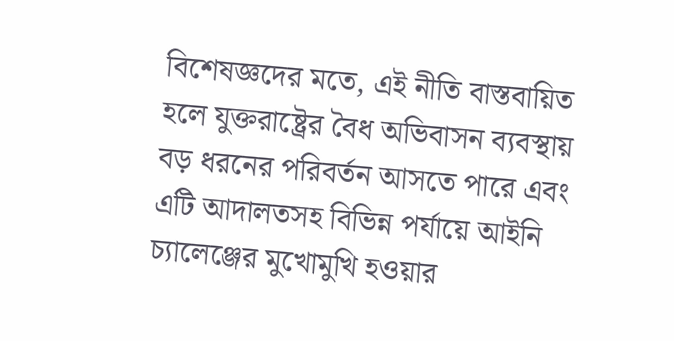বিশেষজ্ঞদের মতে, এই নীতি বাস্তবায়িত হলে যুক্তরাষ্ট্রের বৈধ অভিবাসন ব্যবস্থায় বড় ধরনের পরিবর্তন আসতে পারে এবং এটি আদালতসহ বিভিন্ন পর্যায়ে আইনি চ্যালেঞ্জের মুখোমুখি হওয়ার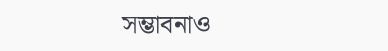সম্ভাবনাও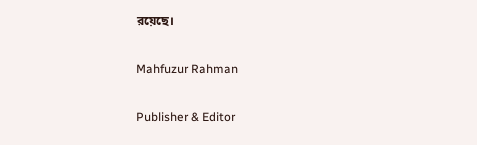রয়েছে।

Mahfuzur Rahman

Publisher & Editor